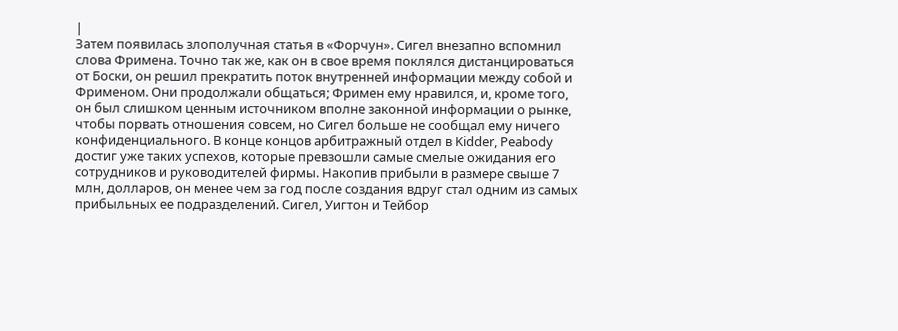|
Затем появилась злополучная статья в «Форчун». Сигел внезапно вспомнил слова Фримена. Точно так же, как он в свое время поклялся дистанцироваться от Боски, он решил прекратить поток внутренней информации между собой и Фрименом. Они продолжали общаться; Фримен ему нравился, и, кроме того, он был слишком ценным источником вполне законной информации о рынке, чтобы порвать отношения совсем, но Сигел больше не сообщал ему ничего конфиденциального. В конце концов арбитражный отдел в Kidder, Peabody достиг уже таких успехов, которые превзошли самые смелые ожидания его сотрудников и руководителей фирмы. Накопив прибыли в размере свыше 7 млн, долларов, он менее чем за год после создания вдруг стал одним из самых прибыльных ее подразделений. Сигел, Уигтон и Тейбор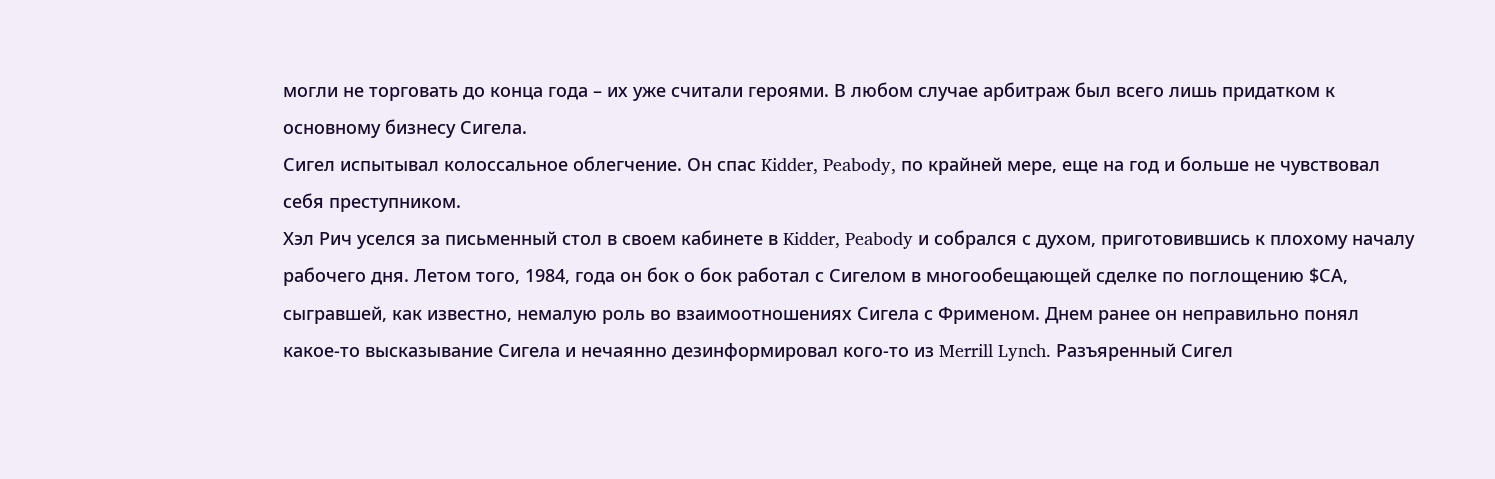могли не торговать до конца года – их уже считали героями. В любом случае арбитраж был всего лишь придатком к основному бизнесу Сигела.
Сигел испытывал колоссальное облегчение. Он спас Kidder, Peabody, по крайней мере, еще на год и больше не чувствовал себя преступником.
Хэл Рич уселся за письменный стол в своем кабинете в Kidder, Peabody и собрался с духом, приготовившись к плохому началу рабочего дня. Летом того, 1984, года он бок о бок работал с Сигелом в многообещающей сделке по поглощению $СА, сыгравшей, как известно, немалую роль во взаимоотношениях Сигела с Фрименом. Днем ранее он неправильно понял какое-то высказывание Сигела и нечаянно дезинформировал кого-то из Merrill Lynch. Разъяренный Сигел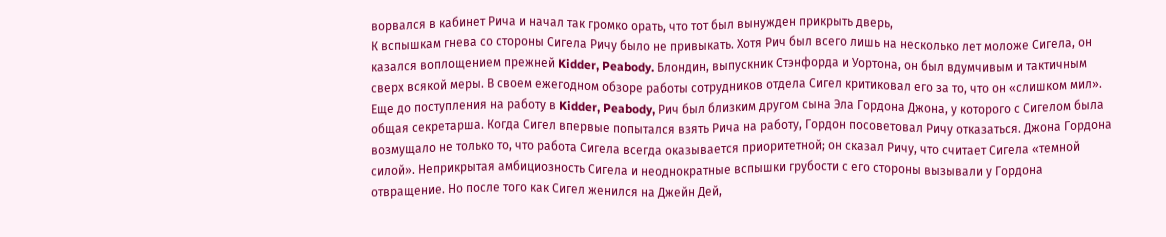ворвался в кабинет Рича и начал так громко орать, что тот был вынужден прикрыть дверь,
К вспышкам гнева со стороны Сигела Ричу было не привыкать. Хотя Рич был всего лишь на несколько лет моложе Сигела, он казался воплощением прежней Kidder, Peabody. Блондин, выпускник Стэнфорда и Уортона, он был вдумчивым и тактичным сверх всякой меры. В своем ежегодном обзоре работы сотрудников отдела Сигел критиковал его за то, что он «слишком мил».
Еще до поступления на работу в Kidder, Peabody, Рич был близким другом сына Эла Гордона Джона, у которого с Сигелом была общая секретарша. Когда Сигел впервые попытался взять Рича на работу, Гордон посоветовал Ричу отказаться. Джона Гордона возмущало не только то, что работа Сигела всегда оказывается приоритетной; он сказал Ричу, что считает Сигела «темной силой». Неприкрытая амбициозность Сигела и неоднократные вспышки грубости с его стороны вызывали у Гордона отвращение. Но после того как Сигел женился на Джейн Дей,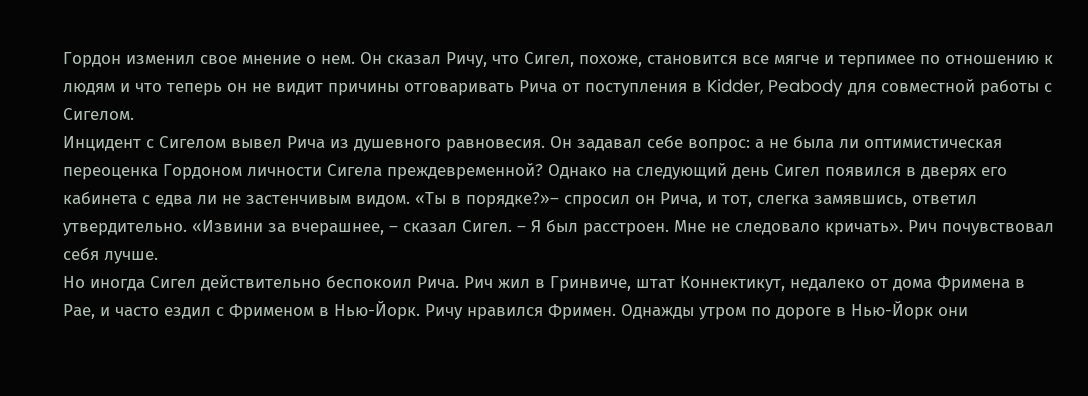Гордон изменил свое мнение о нем. Он сказал Ричу, что Сигел, похоже, становится все мягче и терпимее по отношению к людям и что теперь он не видит причины отговаривать Рича от поступления в Kidder, Peabody для совместной работы с Сигелом.
Инцидент с Сигелом вывел Рича из душевного равновесия. Он задавал себе вопрос: а не была ли оптимистическая переоценка Гордоном личности Сигела преждевременной? Однако на следующий день Сигел появился в дверях его кабинета с едва ли не застенчивым видом. «Ты в порядке?»– спросил он Рича, и тот, слегка замявшись, ответил утвердительно. «Извини за вчерашнее, – сказал Сигел. – Я был расстроен. Мне не следовало кричать». Рич почувствовал себя лучше.
Но иногда Сигел действительно беспокоил Рича. Рич жил в Гринвиче, штат Коннектикут, недалеко от дома Фримена в Рае, и часто ездил с Фрименом в Нью-Йорк. Ричу нравился Фримен. Однажды утром по дороге в Нью-Йорк они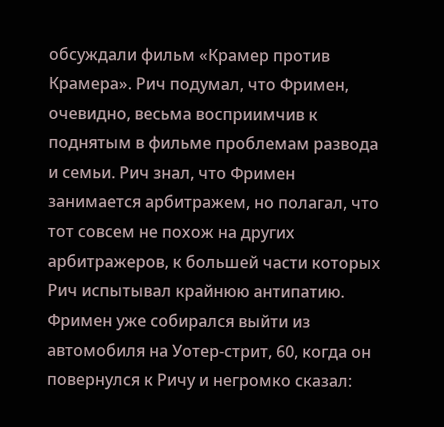обсуждали фильм «Крамер против Крамера». Рич подумал, что Фримен, очевидно, весьма восприимчив к поднятым в фильме проблемам развода и семьи. Рич знал, что Фримен занимается арбитражем, но полагал, что тот совсем не похож на других арбитражеров, к большей части которых Рич испытывал крайнюю антипатию. Фримен уже собирался выйти из автомобиля на Уотер-стрит, 60, когда он повернулся к Ричу и негромко сказал: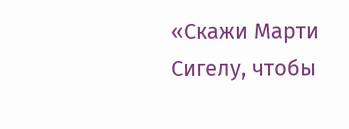«Скажи Марти Сигелу, чтобы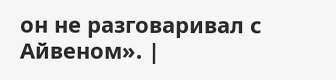он не разговаривал с Айвеном». |